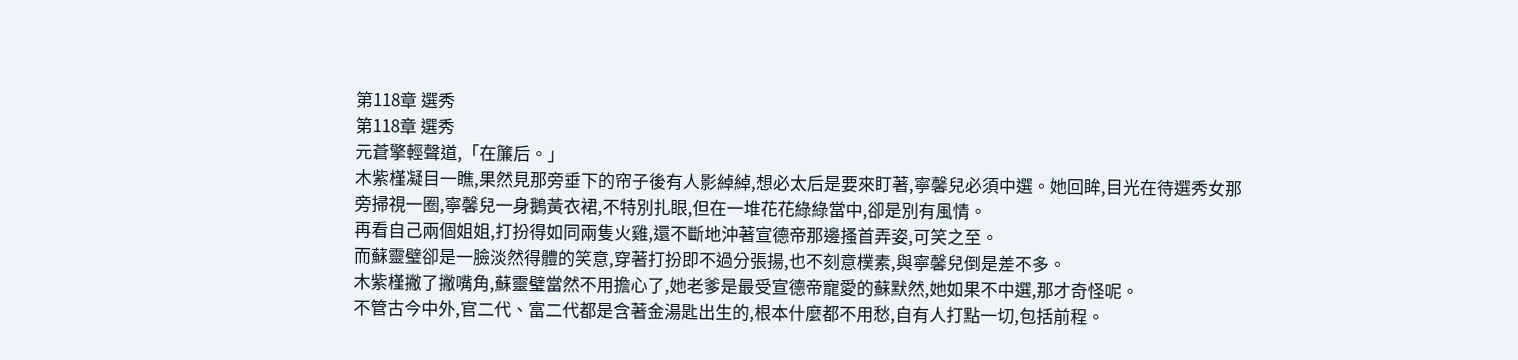第118章 選秀
第118章 選秀
元蒼擎輕聲道,「在簾后。」
木紫槿凝目一瞧,果然見那旁垂下的帘子後有人影綽綽,想必太后是要來盯著,寧馨兒必須中選。她回眸,目光在待選秀女那旁掃視一圈,寧馨兒一身鵝黃衣裙,不特別扎眼,但在一堆花花綠綠當中,卻是別有風情。
再看自己兩個姐姐,打扮得如同兩隻火雞,還不斷地沖著宣德帝那邊搔首弄姿,可笑之至。
而蘇靈璧卻是一臉淡然得體的笑意,穿著打扮即不過分張揚,也不刻意樸素,與寧馨兒倒是差不多。
木紫槿撇了撇嘴角,蘇靈璧當然不用擔心了,她老爹是最受宣德帝寵愛的蘇默然,她如果不中選,那才奇怪呢。
不管古今中外,官二代、富二代都是含著金湯匙出生的,根本什麼都不用愁,自有人打點一切,包括前程。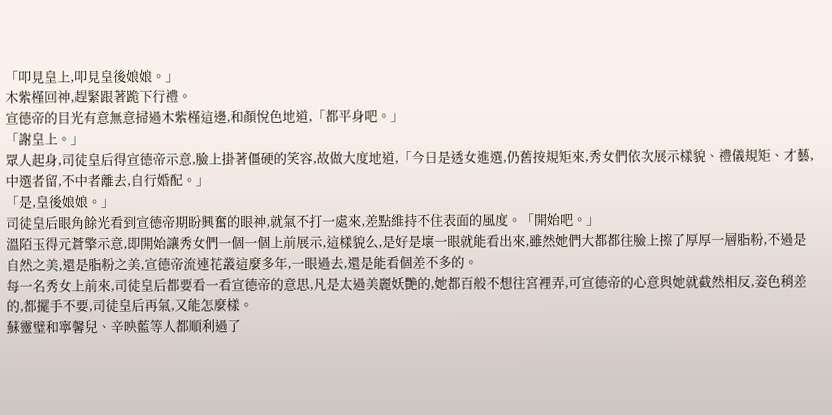「叩見皇上,叩見皇後娘娘。」
木紫槿回神,趕緊跟著跪下行禮。
宣德帝的目光有意無意掃過木紫槿這邊,和顏悅色地道,「都平身吧。」
「謝皇上。」
眾人起身,司徒皇后得宣德帝示意,臉上掛著僵硬的笑容,故做大度地道,「今日是透女進選,仍舊按規矩來,秀女們依次展示樣貌、禮儀規矩、才藝,中選者留,不中者離去,自行婚配。」
「是,皇後娘娘。」
司徒皇后眼角餘光看到宣德帝期盼興奮的眼神,就氣不打一處來,差點維持不住表面的風度。「開始吧。」
溫陌玉得元蒼擎示意,即開始讓秀女們一個一個上前展示,這樣貌么,是好是壞一眼就能看出來,雖然她們大都都往臉上擦了厚厚一層脂粉,不過是自然之美,還是脂粉之美,宣德帝流連花叢這麼多年,一眼過去,還是能看個差不多的。
每一名秀女上前來,司徒皇后都要看一看宣德帝的意思,凡是太過美麗妖艷的,她都百般不想往宮裡弄,可宣德帝的心意與她就截然相反,姿色稍差的,都擺手不要,司徒皇后再氣,又能怎麼樣。
蘇靈璧和寧馨兒、辛映藍等人都順利過了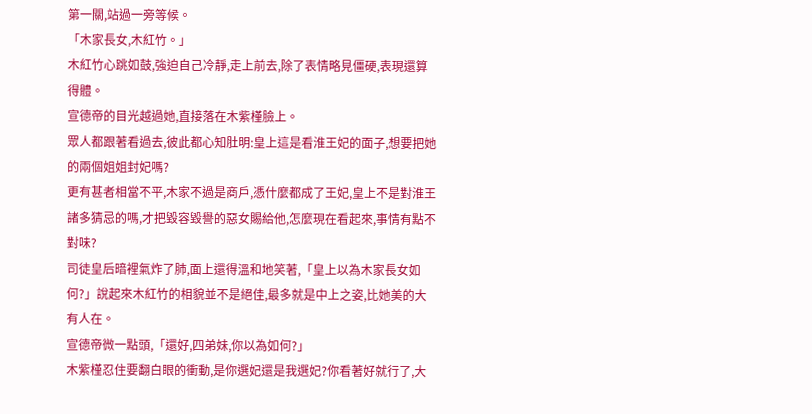第一關,站過一旁等候。
「木家長女,木紅竹。」
木紅竹心跳如鼓,強迫自己冷靜,走上前去,除了表情略見僵硬,表現還算得體。
宣德帝的目光越過她,直接落在木紫槿臉上。
眾人都跟著看過去,彼此都心知肚明:皇上這是看淮王妃的面子,想要把她的兩個姐姐封妃嗎?
更有甚者相當不平,木家不過是商戶,憑什麼都成了王妃,皇上不是對淮王諸多猜忌的嗎,才把毀容毀譽的惡女賜給他,怎麼現在看起來,事情有點不對味?
司徒皇后暗裡氣炸了肺,面上還得溫和地笑著,「皇上以為木家長女如何?」說起來木紅竹的相貌並不是絕佳,最多就是中上之姿,比她美的大有人在。
宣德帝微一點頭,「還好,四弟妹,你以為如何?」
木紫槿忍住要翻白眼的衝動,是你選妃還是我選妃?你看著好就行了,大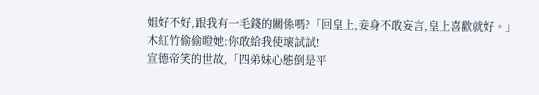姐好不好,跟我有一毛錢的關係嗎?「回皇上,妾身不敢妄言,皇上喜歡就好。」
木紅竹偷偷瞪她:你敢給我使壞試試!
宣德帝笑的世故,「四弟妹心態倒是平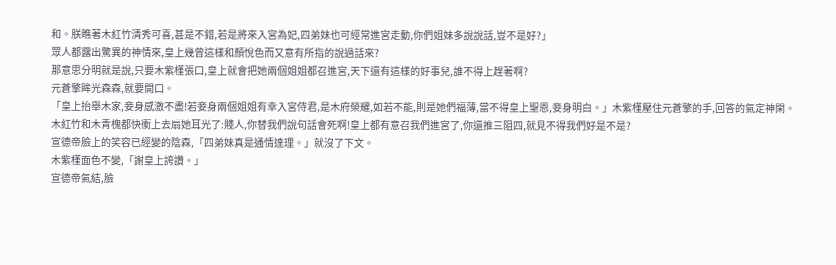和。朕瞧著木紅竹清秀可喜,甚是不錯,若是將來入宮為妃,四弟妹也可經常進宮走動,你們姐妹多說說話,豈不是好?」
眾人都露出驚異的神情來,皇上幾曾這樣和顏悅色而又意有所指的說過話來?
那意思分明就是說,只要木紫槿張口,皇上就會把她兩個姐姐都召進宮,天下還有這樣的好事兒,誰不得上趕著啊?
元蒼擎眸光森森,就要開口。
「皇上抬舉木家,妾身感激不盡!若妾身兩個姐姐有幸入宮侍君,是木府榮耀,如若不能,則是她們福薄,當不得皇上聖恩,妾身明白。」木紫槿壓住元蒼擎的手,回答的氣定神閑。
木紅竹和木青槐都快衝上去扇她耳光了:賤人,你替我們說句話會死啊!皇上都有意召我們進宮了,你還推三阻四,就見不得我們好是不是?
宣德帝臉上的笑容已經變的陰森,「四弟妹真是通情達理。」就沒了下文。
木紫槿面色不變,「謝皇上誇讚。」
宣德帝氣結,臉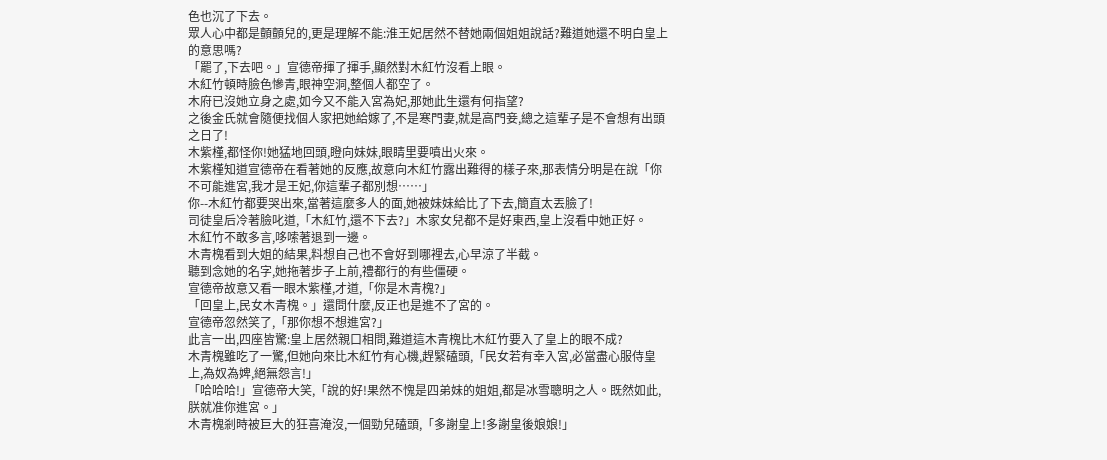色也沉了下去。
眾人心中都是顫顫兒的,更是理解不能:淮王妃居然不替她兩個姐姐說話?難道她還不明白皇上的意思嗎?
「罷了,下去吧。」宣德帝揮了揮手,顯然對木紅竹沒看上眼。
木紅竹頓時臉色慘青,眼神空洞,整個人都空了。
木府已沒她立身之處,如今又不能入宮為妃,那她此生還有何指望?
之後金氏就會隨便找個人家把她給嫁了,不是寒門妻,就是高門妾,總之這輩子是不會想有出頭之日了!
木紫槿,都怪你!她猛地回頭,瞪向妹妹,眼睛里要噴出火來。
木紫槿知道宣德帝在看著她的反應,故意向木紅竹露出難得的樣子來,那表情分明是在說「你不可能進宮,我才是王妃,你這輩子都別想……」
你--木紅竹都要哭出來,當著這麼多人的面,她被妹妹給比了下去,簡直太丟臉了!
司徒皇后冷著臉叱道,「木紅竹,還不下去?」木家女兒都不是好東西,皇上沒看中她正好。
木紅竹不敢多言,哆嗦著退到一邊。
木青槐看到大姐的結果,料想自己也不會好到哪裡去,心早涼了半截。
聽到念她的名字,她拖著步子上前,禮都行的有些僵硬。
宣德帝故意又看一眼木紫槿,才道,「你是木青槐?」
「回皇上,民女木青槐。」還問什麼,反正也是進不了宮的。
宣德帝忽然笑了,「那你想不想進宮?」
此言一出,四座皆驚:皇上居然親口相問,難道這木青槐比木紅竹要入了皇上的眼不成?
木青槐雖吃了一驚,但她向來比木紅竹有心機,趕緊磕頭,「民女若有幸入宮,必當盡心服侍皇上,為奴為婢,絕無怨言!」
「哈哈哈!」宣德帝大笑,「說的好!果然不愧是四弟妹的姐姐,都是冰雪聰明之人。既然如此,朕就准你進宮。」
木青槐剎時被巨大的狂喜淹沒,一個勁兒磕頭,「多謝皇上!多謝皇後娘娘!」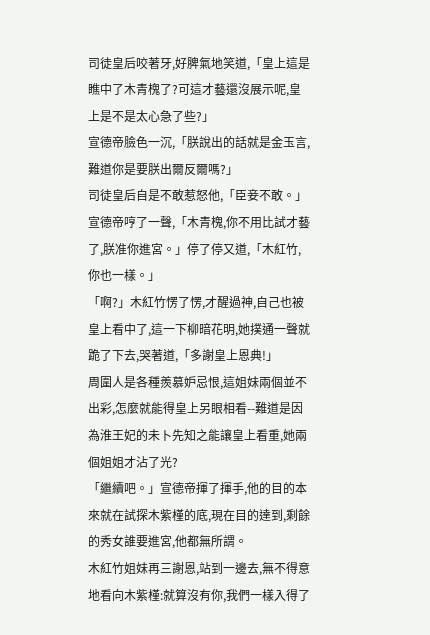司徒皇后咬著牙,好脾氣地笑道,「皇上這是瞧中了木青槐了?可這才藝還沒展示呢,皇上是不是太心急了些?」
宣德帝臉色一沉,「朕說出的話就是金玉言,難道你是要朕出爾反爾嗎?」
司徒皇后自是不敢惹怒他,「臣妾不敢。」
宣德帝哼了一聲,「木青槐,你不用比試才藝了,朕准你進宮。」停了停又道,「木紅竹,你也一樣。」
「啊?」木紅竹愣了愣,才醒過神,自己也被皇上看中了,這一下柳暗花明,她撲通一聲就跪了下去,哭著道,「多謝皇上恩典!」
周圍人是各種羨慕妒忌恨,這姐妹兩個並不出彩,怎麼就能得皇上另眼相看--難道是因為淮王妃的未卜先知之能讓皇上看重,她兩個姐姐才沾了光?
「繼續吧。」宣德帝揮了揮手,他的目的本來就在試探木紫槿的底,現在目的達到,剩餘的秀女誰要進宮,他都無所謂。
木紅竹姐妹再三謝恩,站到一邊去,無不得意地看向木紫槿:就算沒有你,我們一樣入得了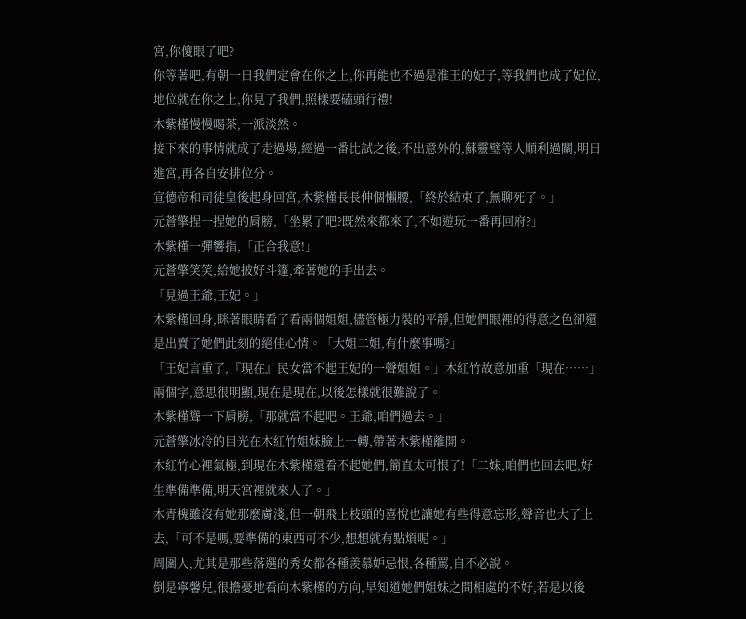宮,你傻眼了吧?
你等著吧,有朝一日我們定會在你之上,你再能也不過是淮王的妃子,等我們也成了妃位,地位就在你之上,你見了我們,照樣要磕頭行禮!
木紫槿慢慢喝茶,一派淡然。
接下來的事情就成了走過場,經過一番比試之後,不出意外的,蘇靈璧等人順利過關,明日進宮,再各自安排位分。
宣德帝和司徒皇後起身回宮,木紫槿長長伸個懶腰,「終於結束了,無聊死了。」
元蒼擎捏一捏她的肩膀,「坐累了吧?既然來都來了,不如遊玩一番再回府?」
木紫槿一彈響指,「正合我意!」
元蒼擎笑笑,給她披好斗篷,牽著她的手出去。
「見過王爺,王妃。」
木紫槿回身,眯著眼睛看了看兩個姐姐,儘管極力裝的平靜,但她們眼裡的得意之色卻還是出賣了她們此刻的絕佳心情。「大姐二姐,有什麼事嗎?」
「王妃言重了,『現在』民女當不起王妃的一聲姐姐。」木紅竹故意加重「現在……」兩個字,意思很明顯,現在是現在,以後怎樣就很難說了。
木紫槿聳一下肩膀,「那就當不起吧。王爺,咱們過去。」
元蒼擎冰冷的目光在木紅竹姐妹臉上一轉,帶著木紫槿離開。
木紅竹心裡氣極,到現在木紫槿還看不起她們,簡直太可恨了!「二妹,咱們也回去吧,好生準備準備,明天宮裡就來人了。」
木青槐雖沒有她那麼膚淺,但一朝飛上枝頭的喜悅也讓她有些得意忘形,聲音也大了上去,「可不是嗎,要準備的東西可不少,想想就有點煩呢。」
周圍人,尤其是那些落選的秀女都各種羨慕妒忌恨,各種罵,自不必說。
倒是寧馨兒,很擔憂地看向木紫槿的方向,早知道她們姐妹之間相處的不好,若是以後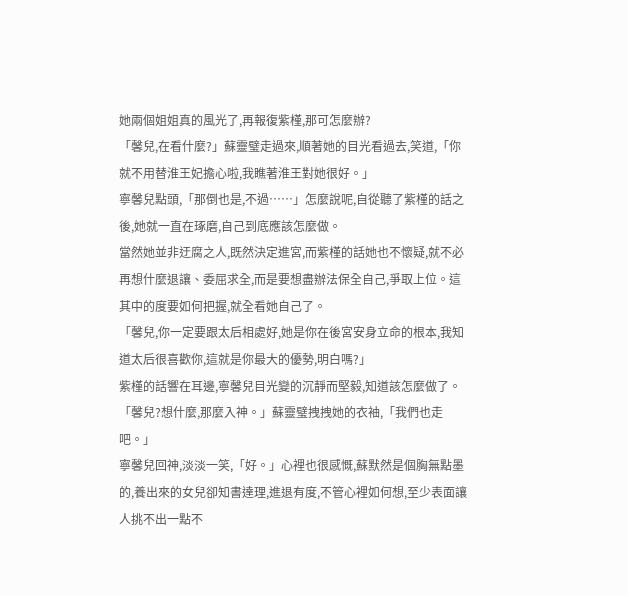她兩個姐姐真的風光了,再報復紫槿,那可怎麼辦?
「馨兒,在看什麼?」蘇靈璧走過來,順著她的目光看過去,笑道,「你就不用替淮王妃擔心啦,我瞧著淮王對她很好。」
寧馨兒點頭,「那倒也是,不過……」怎麼說呢,自從聽了紫槿的話之後,她就一直在琢磨,自己到底應該怎麼做。
當然她並非迂腐之人,既然決定進宮,而紫槿的話她也不懷疑,就不必再想什麼退讓、委屈求全,而是要想盡辦法保全自己,爭取上位。這其中的度要如何把握,就全看她自己了。
「馨兒,你一定要跟太后相處好,她是你在後宮安身立命的根本,我知道太后很喜歡你,這就是你最大的優勢,明白嗎?」
紫槿的話響在耳邊,寧馨兒目光變的沉靜而堅毅,知道該怎麼做了。
「馨兒?想什麼,那麼入神。」蘇靈璧拽拽她的衣袖,「我們也走吧。」
寧馨兒回神,淡淡一笑,「好。」心裡也很感慨,蘇默然是個胸無點墨的,養出來的女兒卻知書達理,進退有度,不管心裡如何想,至少表面讓人挑不出一點不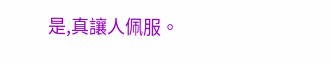是,真讓人佩服。